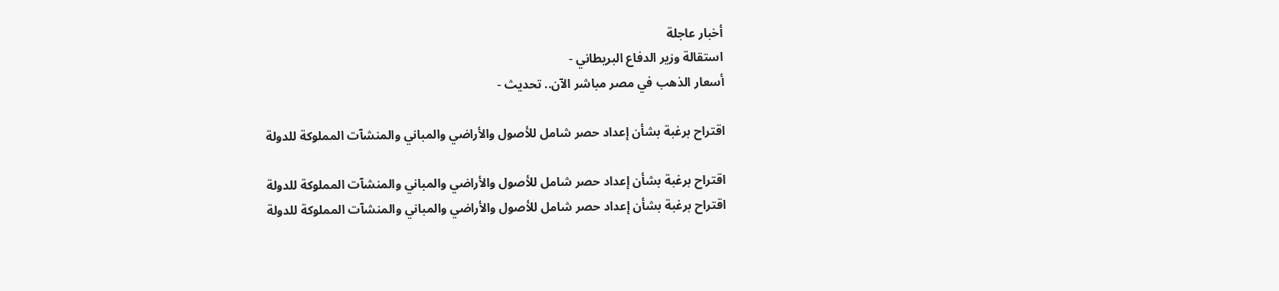أخبار عاجلة
استقالة وزير الدفاع البريطاني -
أسعار الذهب في مصر مباشر الآن.. تحديث -

اقتراح برغبة بشأن إعداد حصر شامل للأصول والأراضي والمباني والمنشآت المملوكة للدولة

اقتراح برغبة بشأن إعداد حصر شامل للأصول والأراضي والمباني والمنشآت المملوكة للدولة
اقتراح برغبة بشأن إعداد حصر شامل للأصول والأراضي والمباني والمنشآت المملوكة للدولة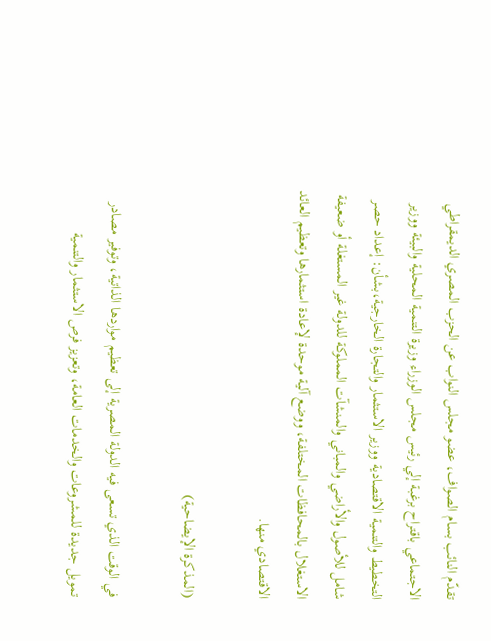تقدّم النائب بسام الصواف، عضو مجلس النواب عن الحزب المصري الديمقراطي الاجتماعي باقتراح برغبة إلي رئيس مجلس الوزراء وزيرة التنمية المحلية والبيئة ووزير التخطيط والتنمية الاقتصادية ووزير الاستثمار والتجارة الخارجية،بشأن: إعداد حصر شامل للأصول والأراضي والمباني والمنشآت المملوكة للدولة غير المستغلة أو ضعيفة الاستغلال بالمحافظات المختلفة، ووضع آلية موحدة لإعادة استثمارها وتعظيم العائد الاقتصادي منها.

(المذكرة الإيضاحية)

في الوقت الذي تسعى فيه الدولة المصرية إلى تعظيم مواردها الذاتية، وتوفير مصادر تمويل جديدة للمشروعات والخدمات العامة، وتعزيز فرص الاستثمار والتنمية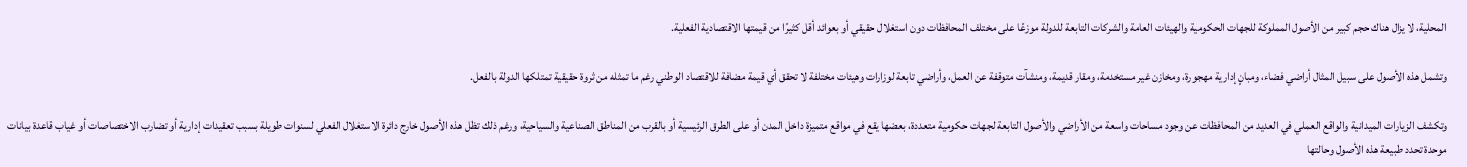المحلية، لا يزال هناك حجم كبير من الأصول المملوكة للجهات الحكومية والهيئات العامة والشركات التابعة للدولة موزعًا على مختلف المحافظات دون استغلال حقيقي أو بعوائد أقل كثيرًا من قيمتها الاقتصادية الفعلية.

وتشمل هذه الأصول على سبيل المثال أراضي فضاء، ومبانٍ إدارية مهجورة، ومخازن غير مستخدمة، ومقار قديمة، ومنشآت متوقفة عن العمل، وأراضي تابعة لوزارات وهيئات مختلفة لا تحقق أي قيمة مضافة للاقتصاد الوطني رغم ما تمثله من ثروة حقيقية تمتلكها الدولة بالفعل.

وتكشف الزيارات الميدانية والواقع العملي في العديد من المحافظات عن وجود مساحات واسعة من الأراضي والأصول التابعة لجهات حكومية متعددة، بعضها يقع في مواقع متميزة داخل المدن أو على الطرق الرئيسية أو بالقرب من المناطق الصناعية والسياحية، ورغم ذلك تظل هذه الأصول خارج دائرة الاستغلال الفعلي لسنوات طويلة بسبب تعقيدات إدارية أو تضارب الاختصاصات أو غياب قاعدة بيانات موحدة تحدد طبيعة هذه الأصول وحالتها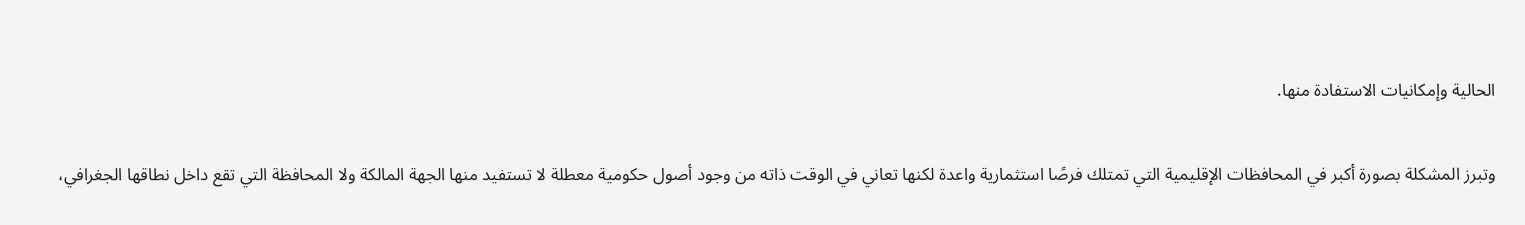الحالية وإمكانيات الاستفادة منها.

وتبرز المشكلة بصورة أكبر في المحافظات الإقليمية التي تمتلك فرصًا استثمارية واعدة لكنها تعاني في الوقت ذاته من وجود أصول حكومية معطلة لا تستفيد منها الجهة المالكة ولا المحافظة التي تقع داخل نطاقها الجغرافي،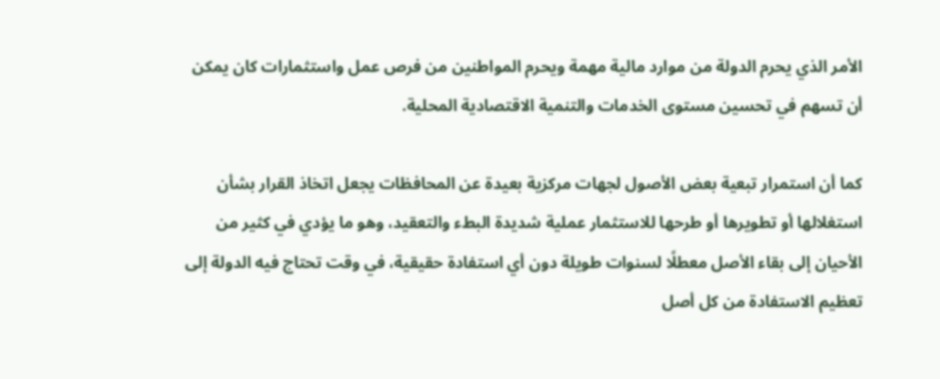الأمر الذي يحرم الدولة من موارد مالية مهمة ويحرم المواطنين من فرص عمل واستثمارات كان يمكن أن تسهم في تحسين مستوى الخدمات والتنمية الاقتصادية المحلية.

كما أن استمرار تبعية بعض الأصول لجهات مركزية بعيدة عن المحافظات يجعل اتخاذ القرار بشأن استغلالها أو تطويرها أو طرحها للاستثمار عملية شديدة البطء والتعقيد، وهو ما يؤدي في كثير من الأحيان إلى بقاء الأصل معطلًا لسنوات طويلة دون أي استفادة حقيقية، في وقت تحتاج فيه الدولة إلى تعظيم الاستفادة من كل أصل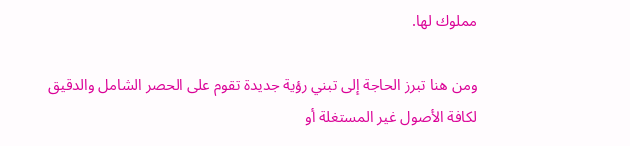مملوك لها.

ومن هنا تبرز الحاجة إلى تبني رؤية جديدة تقوم على الحصر الشامل والدقيق لكافة الأصول غير المستغلة أو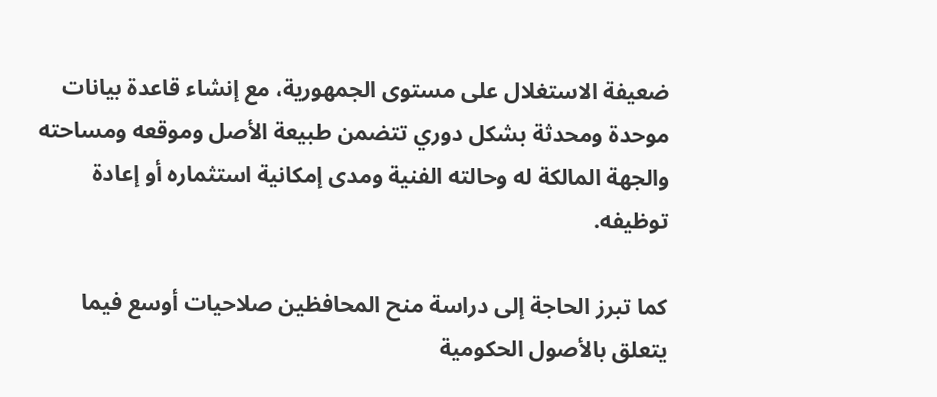ضعيفة الاستغلال على مستوى الجمهورية، مع إنشاء قاعدة بيانات موحدة ومحدثة بشكل دوري تتضمن طبيعة الأصل وموقعه ومساحته والجهة المالكة له وحالته الفنية ومدى إمكانية استثماره أو إعادة توظيفه.

كما تبرز الحاجة إلى دراسة منح المحافظين صلاحيات أوسع فيما يتعلق بالأصول الحكومية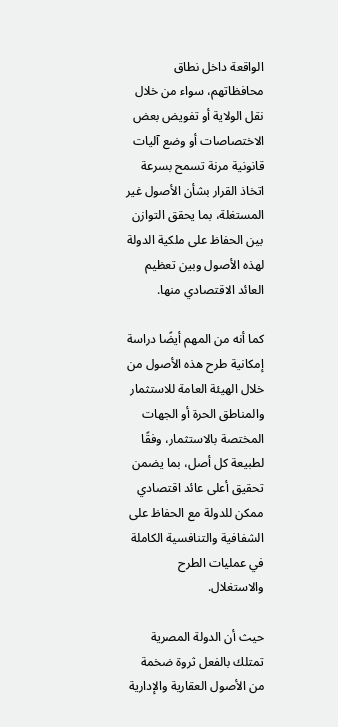الواقعة داخل نطاق محافظاتهم، سواء من خلال نقل الولاية أو تفويض بعض الاختصاصات أو وضع آليات قانونية مرنة تسمح بسرعة اتخاذ القرار بشأن الأصول غير المستغلة، بما يحقق التوازن بين الحفاظ على ملكية الدولة لهذه الأصول وبين تعظيم العائد الاقتصادي منها.

كما أنه من المهم أيضًا دراسة إمكانية طرح هذه الأصول من خلال الهيئة العامة للاستثمار والمناطق الحرة أو الجهات المختصة بالاستثمار، وفقًا لطبيعة كل أصل، بما يضمن تحقيق أعلى عائد اقتصادي ممكن للدولة مع الحفاظ على الشفافية والتنافسية الكاملة في عمليات الطرح والاستغلال.

حيث أن الدولة المصرية تمتلك بالفعل ثروة ضخمة من الأصول العقارية والإدارية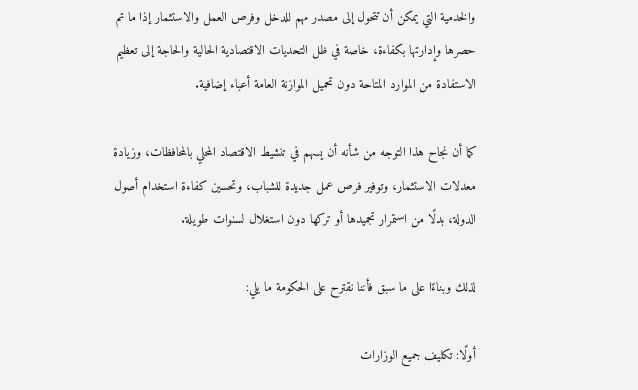والخدمية التي يمكن أن تتحول إلى مصدر مهم للدخل وفرص العمل والاستثمار إذا ما تم حصرها وإدارتها بكفاءة، خاصة في ظل التحديات الاقتصادية الحالية والحاجة إلى تعظيم الاستفادة من الموارد المتاحة دون تحميل الموازنة العامة أعباء إضافية.

كما أن نجاح هذا التوجه من شأنه أن يسهم في تنشيط الاقتصاد المحلي بالمحافظات، وزيادة معدلات الاستثمار، وتوفير فرص عمل جديدة للشباب، وتحسين كفاءة استخدام أصول الدولة، بدلًا من استمرار تجميدها أو تركها دون استغلال لسنوات طويلة.

لذلك وبناءًا على ما سبق فأننا نقترح على الحكومة ما يلي:

أولًا: تكليف جميع الوزارات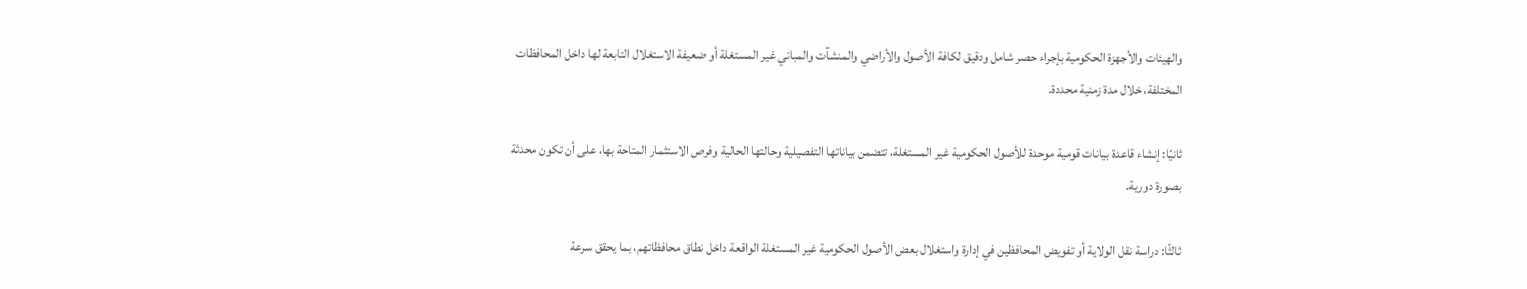والهيئات والأجهزة الحكومية بإجراء حصر شامل ودقيق لكافة الأصول والأراضي والمنشآت والمباني غير المستغلة أو ضعيفة الاستغلال التابعة لها داخل المحافظات المختلفة، خلال مدة زمنية محددة.

ثانيًا: إنشاء قاعدة بيانات قومية موحدة للأصول الحكومية غير المستغلة، تتضمن بياناتها التفصيلية وحالتها الحالية وفرص الاستثمار المتاحة بها، على أن تكون محدثة بصورة دورية.

ثالثًا: دراسة نقل الولاية أو تفويض المحافظين في إدارة واستغلال بعض الأصول الحكومية غير المستغلة الواقعة داخل نطاق محافظاتهم، بما يحقق سرعة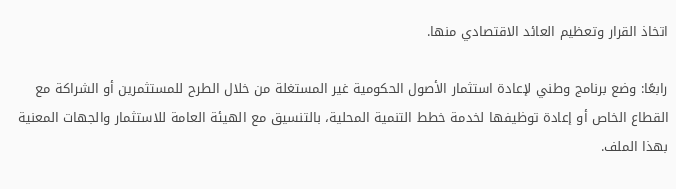اتخاذ القرار وتعظيم العائد الاقتصادي منها.

رابعًا: وضع برنامج وطني لإعادة استثمار الأصول الحكومية غير المستغلة من خلال الطرح للمستثمرين أو الشراكة مع القطاع الخاص أو إعادة توظيفها لخدمة خطط التنمية المحلية، بالتنسيق مع الهيئة العامة للاستثمار والجهات المعنية بهذا الملف.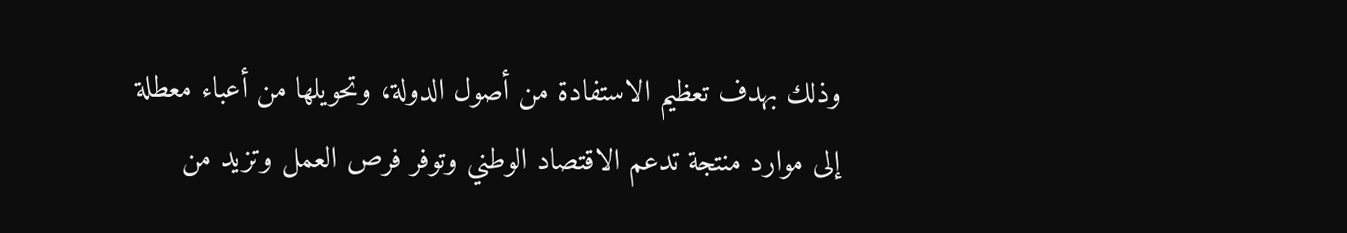وذلك بهدف تعظيم الاستفادة من أصول الدولة، وتحويلها من أعباء معطلة إلى موارد منتجة تدعم الاقتصاد الوطني وتوفر فرص العمل وتزيد من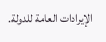الإيرادات العامة للدولة.